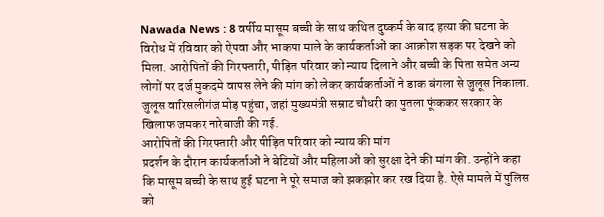Nawada News : 8 वर्षीय मासूम बच्ची के साथ कथित दुष्कर्म के बाद हत्या की घटना के विरोध में रविवार को ऐपवा और भाकपा माले के कार्यकर्ताओं का आक्रोश सड़क पर देखने को मिला. आरोपितों की गिरफ्तारी, पीड़ित परिवार को न्याय दिलाने और बच्ची के पिता समेत अन्य लोगों पर दर्ज मुकदमे वापस लेने की मांग को लेकर कार्यकर्ताओं ने डाक बंगला से जुलूस निकाला. जुलूस वारिसलीगंज मोड़ पहुंचा, जहां मुख्यमंत्री सम्राट चौधरी का पुतला फूंककर सरकार के खिलाफ जमकर नारेबाजी की गई.
आरोपितों की गिरफ्तारी और पीड़ित परिवार को न्याय की मांग
प्रदर्शन के दौरान कार्यकर्ताओं ने बेटियों और महिलाओं को सुरक्षा देने की मांग की. उन्होंने कहा कि मासूम बच्ची के साथ हुई घटना ने पूरे समाज को झकझोर कर रख दिया है. ऐसे मामले में पुलिस को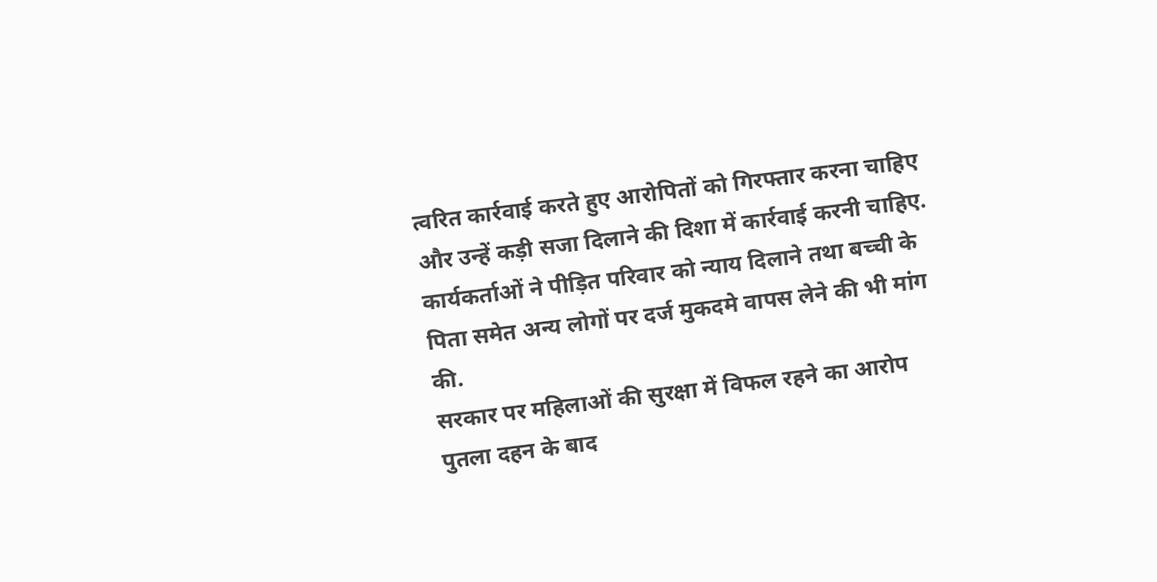त्वरित कार्रवाई करते हुए आरोपितों को गिरफ्तार करना चाहिए और उन्हें कड़ी सजा दिलाने की दिशा में कार्रवाई करनी चाहिए. कार्यकर्ताओं ने पीड़ित परिवार को न्याय दिलाने तथा बच्ची के पिता समेत अन्य लोगों पर दर्ज मुकदमे वापस लेने की भी मांग की.
सरकार पर महिलाओं की सुरक्षा में विफल रहने का आरोप
पुतला दहन के बाद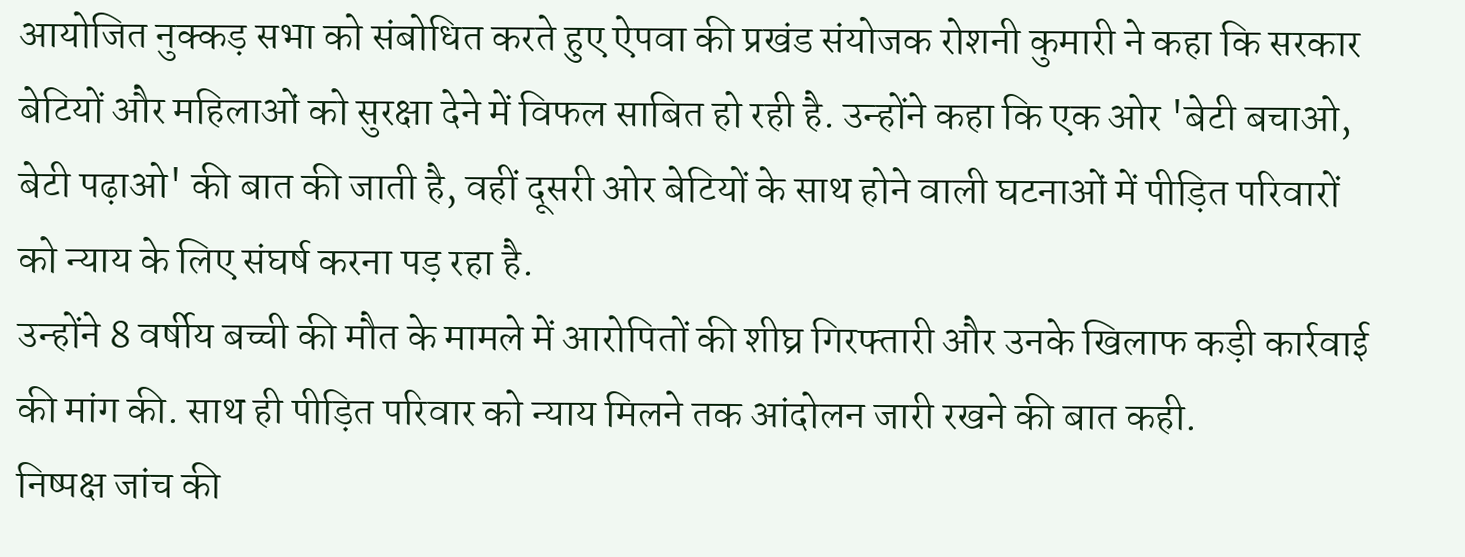आयोजित नुक्कड़ सभा को संबोधित करते हुए ऐपवा की प्रखंड संयोजक रोशनी कुमारी ने कहा कि सरकार बेटियों और महिलाओं को सुरक्षा देने में विफल साबित हो रही है. उन्होंने कहा कि एक ओर 'बेटी बचाओ, बेटी पढ़ाओ' की बात की जाती है, वहीं दूसरी ओर बेटियों के साथ होने वाली घटनाओं में पीड़ित परिवारों को न्याय के लिए संघर्ष करना पड़ रहा है.
उन्होंने 8 वर्षीय बच्ची की मौत के मामले में आरोपितों की शीघ्र गिरफ्तारी और उनके खिलाफ कड़ी कार्रवाई की मांग की. साथ ही पीड़ित परिवार को न्याय मिलने तक आंदोलन जारी रखने की बात कही.
निष्पक्ष जांच की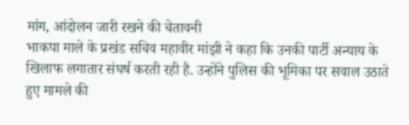मांग, आंदोलन जारी रखने की चेतावनी
भाकपा माले के प्रखंड सचिव महावीर मांझी ने कहा कि उनकी पार्टी अन्याय के खिलाफ लगातार संघर्ष करती रही है. उन्होंने पुलिस की भूमिका पर सवाल उठाते हुए मामले की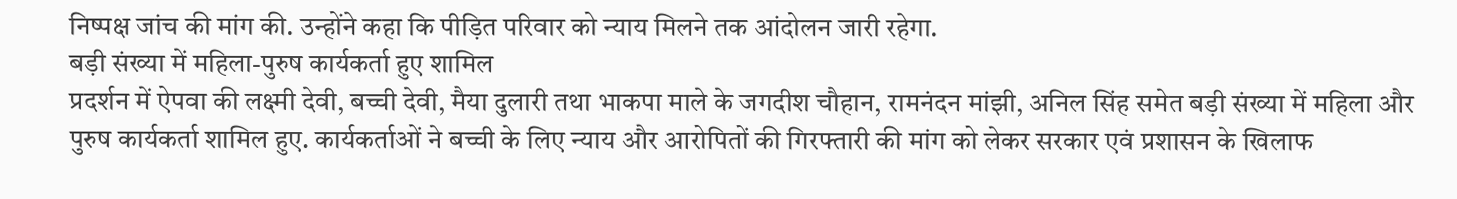निष्पक्ष जांच की मांग की. उन्होंने कहा कि पीड़ित परिवार को न्याय मिलने तक आंदोलन जारी रहेगा.
बड़ी संख्या में महिला-पुरुष कार्यकर्ता हुए शामिल
प्रदर्शन में ऐपवा की लक्ष्मी देवी, बच्ची देवी, मैया दुलारी तथा भाकपा माले के जगदीश चौहान, रामनंदन मांझी, अनिल सिंह समेत बड़ी संख्या में महिला और पुरुष कार्यकर्ता शामिल हुए. कार्यकर्ताओं ने बच्ची के लिए न्याय और आरोपितों की गिरफ्तारी की मांग को लेकर सरकार एवं प्रशासन के खिलाफ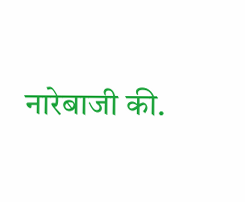नारेबाजी की.